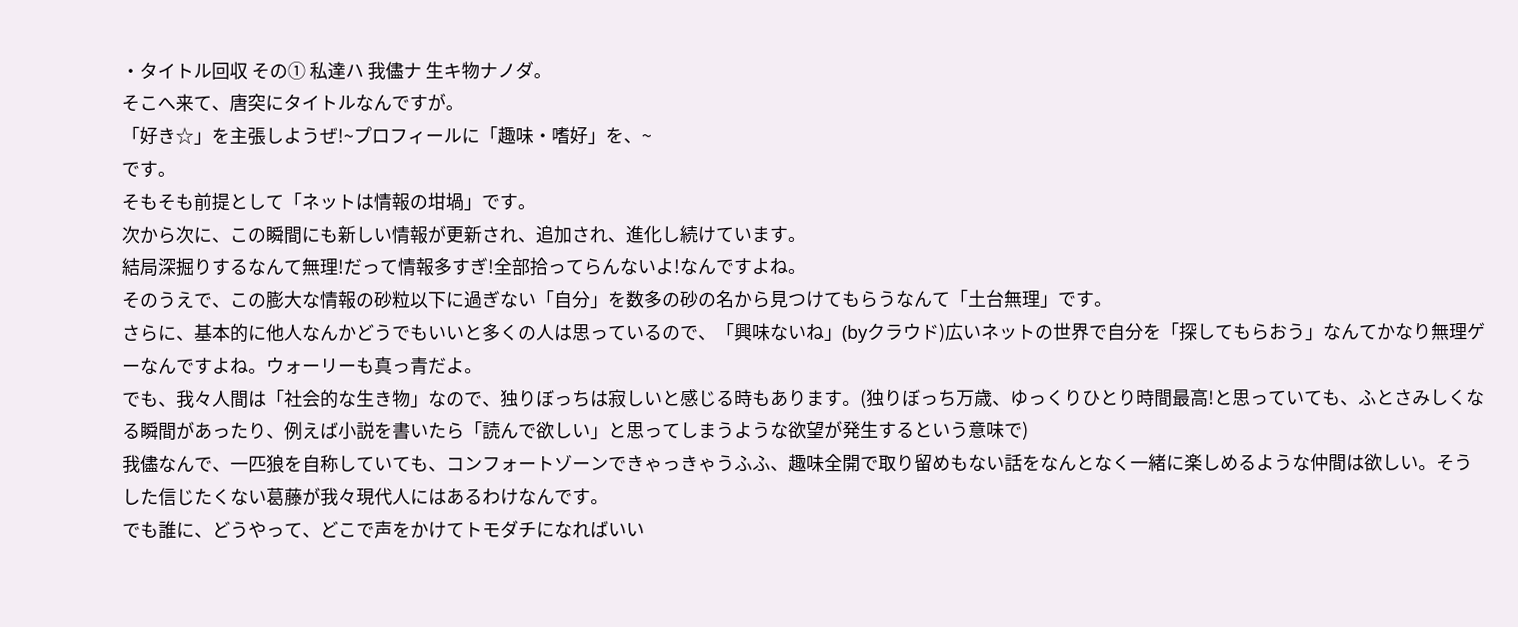・タイトル回収 その① 私達ハ 我儘ナ 生キ物ナノダ。
そこへ来て、唐突にタイトルなんですが。
「好き☆」を主張しようぜ!~プロフィールに「趣味・嗜好」を、~
です。
そもそも前提として「ネットは情報の坩堝」です。
次から次に、この瞬間にも新しい情報が更新され、追加され、進化し続けています。
結局深掘りするなんて無理!だって情報多すぎ!全部拾ってらんないよ!なんですよね。
そのうえで、この膨大な情報の砂粒以下に過ぎない「自分」を数多の砂の名から見つけてもらうなんて「土台無理」です。
さらに、基本的に他人なんかどうでもいいと多くの人は思っているので、「興味ないね」(byクラウド)広いネットの世界で自分を「探してもらおう」なんてかなり無理ゲーなんですよね。ウォーリーも真っ青だよ。
でも、我々人間は「社会的な生き物」なので、独りぼっちは寂しいと感じる時もあります。(独りぼっち万歳、ゆっくりひとり時間最高!と思っていても、ふとさみしくなる瞬間があったり、例えば小説を書いたら「読んで欲しい」と思ってしまうような欲望が発生するという意味で)
我儘なんで、一匹狼を自称していても、コンフォートゾーンできゃっきゃうふふ、趣味全開で取り留めもない話をなんとなく一緒に楽しめるような仲間は欲しい。そうした信じたくない葛藤が我々現代人にはあるわけなんです。
でも誰に、どうやって、どこで声をかけてトモダチになればいい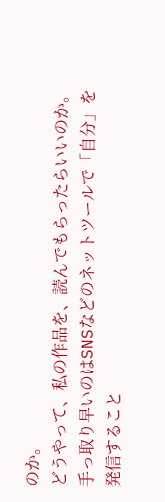のか。
どうやって、私の作品を、読んでもらったらいいのか。
手っ取り早いのはSNSなどのネットツールで「自分」を発信すること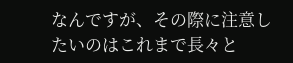なんですが、その際に注意したいのはこれまで長々と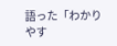語った「わかりやす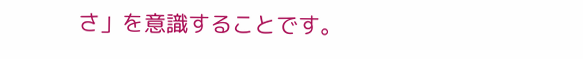さ」を意識することです。